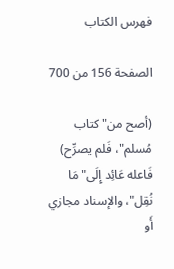فهرس الكتاب

الصفحة 156 من 700

(أصح من"كتاب مُسلم"، فَلم يصرِّح) فَاعله عَائِد إِلَى"مَا نُقِل"، والإسناد مجازي أَو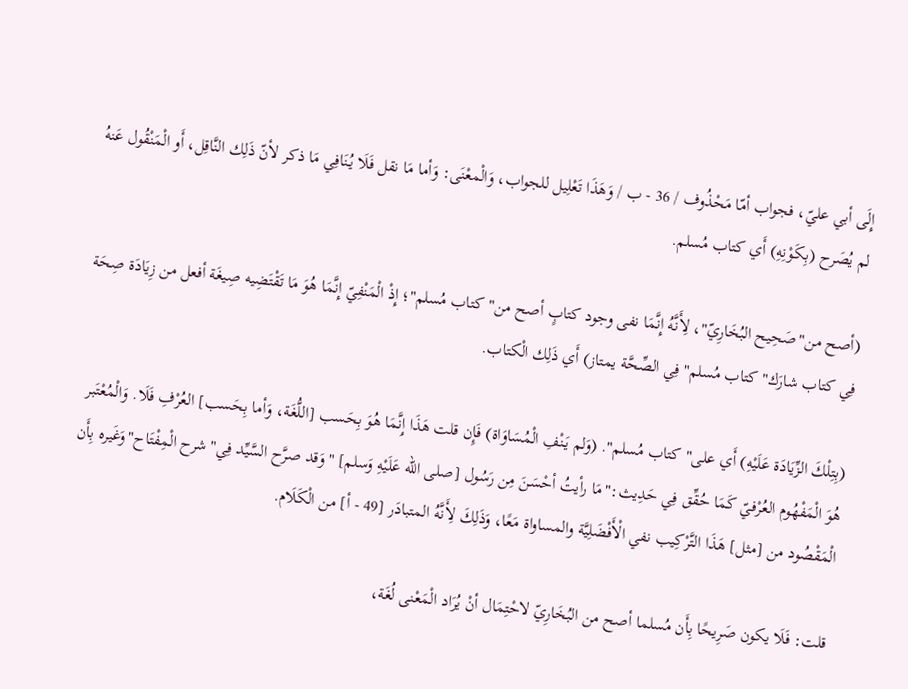إِلَى أبي عليّ، فجواب أمّا مَحْذُوف / 36 - ب / وَهَذَا تَعْلِيل للجواب، وَالْمعْنَى: وَأما مَا نقل فَلَا يُنَافِي مَا ذكر لأنّ ذَلِك النَّاقِل، أَو الْمَنْقُول عَنهُ لم يُصَرح (بِكَوْنِهِ) أَي كتاب مُسلم.

(أصح من"صَحِيح البُخَارِيّ"، لِأَنَّهُ إِنَّمَا نفى وجود كتابٍ أصح من"كتاب مُسلم"؛ إِذْ الْمَنْفِيّ إِنَّمَا هُوَ مَا تَقْتَضِيه صِيغَة أفعل من زِيَادَة صِحَة فِي كتاب شارَك"كتاب مُسلم"فِي الصِّحَّة يمتاز) أَي ذَلِك الْكتاب.

(بِتِلْكَ الزِّيَادَة عَلَيْهِ) أَي على"كتاب مُسلم". (وَلم يَنْفِ الْمُسَاوَاة) فَإِن قلت هَذَا إِنَّمَا هُوَ بِحَسب [اللُّغَة، وَأما بِحَسب] العُرْفِ فَلَا. وَالْمُعْتَبر هُوَ الْمَفْهُوم العُرْفيّ كَمَا حُقِّق فِي حَدِيث:"مَا رأيتُ أحْسَنَ مِن رَسُول [صلى الله عَلَيْهِ وَسلم] "وَقد صرَّح السَّيِّد فِي"شرح الْمِفْتَاح"وَغَيره بِأَن الْمَقْصُود من [مثل] هَذَا التَّرْكِيب نفي الْأَفْضَلِيَّة والمساواة مَعًا، وَذَلِكَ لِأَنَّهُ المتبادَر [49 - أ] من الْكَلَام.

قلت: فَلَا يكون صَرِيحًا بِأَن مُسلما أصح من البُخَارِيّ لاحْتِمَال أنْ يُرَاد الْمَعْنى لُغَة،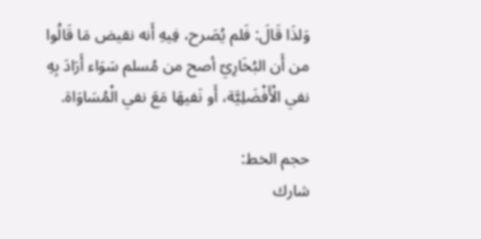وَلذَا قَالَ: فَلم يُصَرح، فِيهِ أَنه نقيض مَا قَالُوا من أَن البُخَارِيّ أصح من مُسلم سَوَاء أَرَادَ بِهِ نفي الْأَفْضَلِيَّة، أَو نَفيهَا مَعَ نفي الْمُسَاوَاة.

حجم الخط:
شارك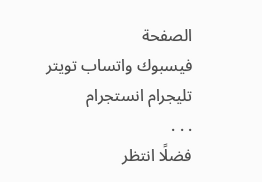الصفحة
فيسبوك واتساب تويتر تليجرام انستجرام
. . .
فضلًا انتظر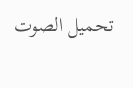تحميل الصوت